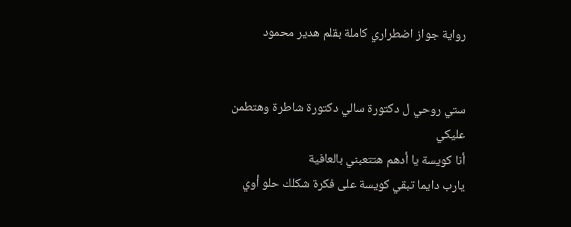رواية جواز اضطراري كاملة بقلم هدير محمود


ستي روحي ل دكتورة سالي دكتورة شاطرة وهتطمن عليكي
أنا كويسة يا أدهم هتتعبني بالعافية
يارب دايما تبقي كويسة على فكرة شكلك حلو أوي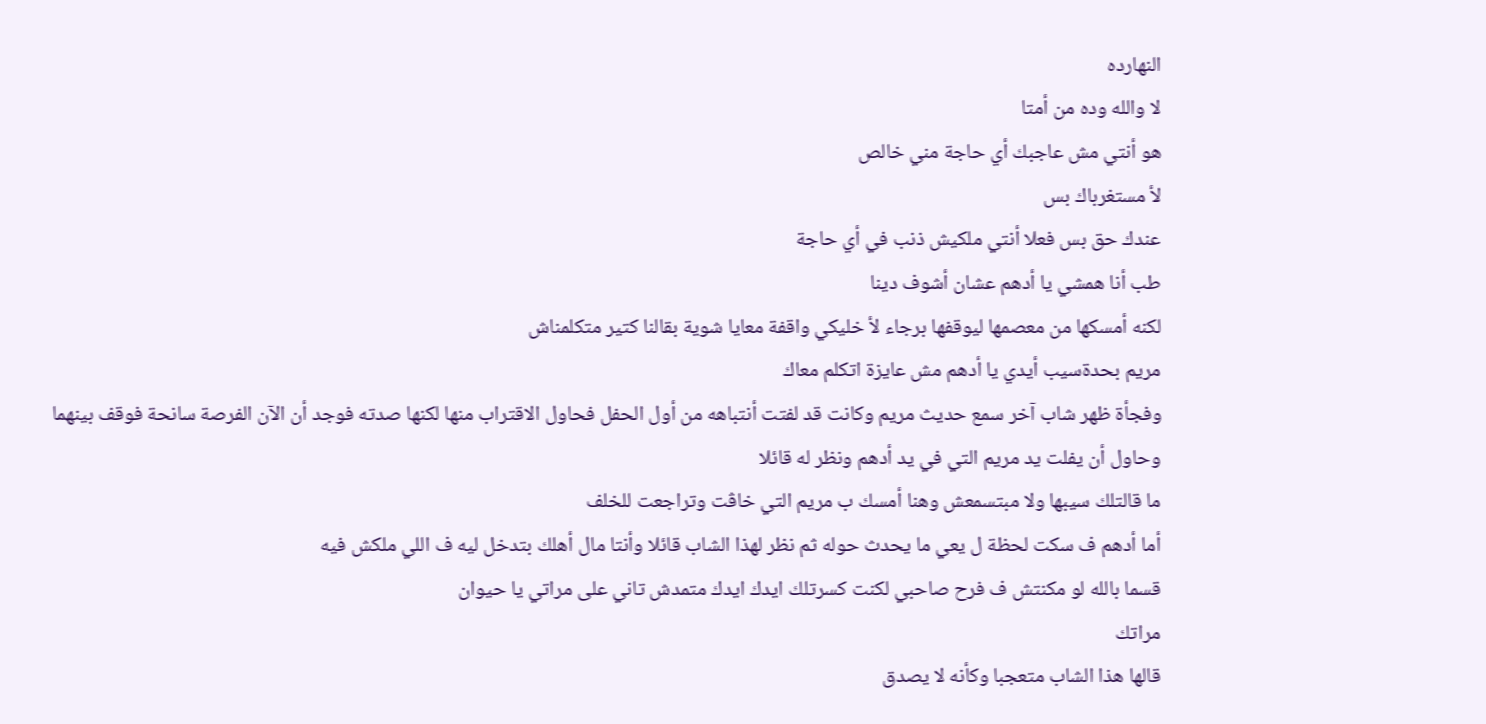النهارده
لا والله وده من أمتا
هو أنتي مش عاجبك أي حاجة مني خالص
لأ مستغرباك بس
عندك حق بس فعلا أنتي ملكيش ذنب في أي حاجة
طب أنا همشي يا أدهم عشان أشوف دينا
لكنه أمسكها من معصمها ليوقفها برجاء لأ خليكي واقفة معايا شوية بقالنا كتير متكلمناش
مريم بحدةسيب أيدي يا أدهم مش عايزة اتكلم معاك
وفجأة ظهر شاب آخر سمع حديث مريم وكانت قد لفتت أنتباهه من أول الحفل فحاول الاقتراب منها لكنها صدته فوجد أن الآن الفرصة سانحة فوقف بينهما وحاول أن يفلت يد مريم التي في يد أدهم ونظر له قائلا
ما قالتلك سيبها ولا مبتسمعش وهنا أمسك ب مريم التي خاڤت وتراجعت للخلف
أما أدهم ف سكت لحظة ل يعي ما يحدث حوله ثم نظر لهذا الشاب قائلا وأنتا مال أهلك بتدخل ليه ف اللي ملكش فيه
قسما بالله لو مكنتش ف فرح صاحبي لكنت كسرتلك ايدك ايدك متمدش تاني على مراتي يا حيوان
مراتك
قالها هذا الشاب متعجبا وكأنه لا يصدق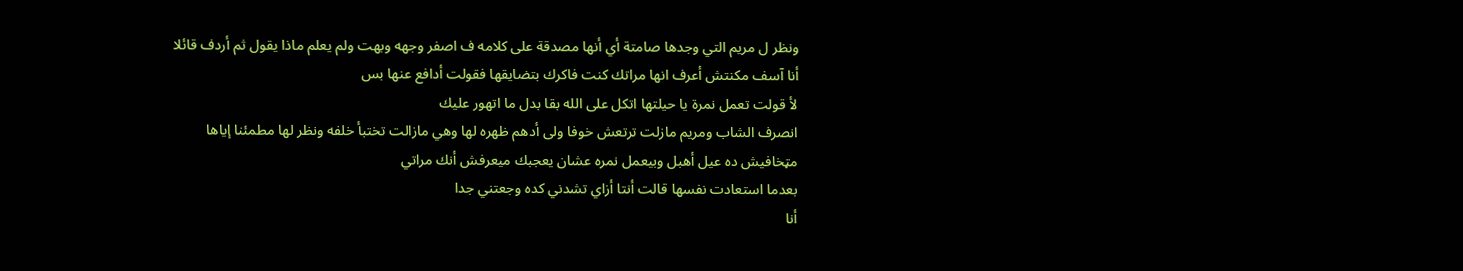ونظر ل مريم التي وجدها صامتة أي أنها مصدقة على كلامه ف اصفر وجهه وبهت ولم يعلم ماذا يقول ثم أردف قائلا
أنا آسف مكنتش أعرف انها مراتك كنت فاكرك بتضايقها فقولت أدافع عنها بس
لأ قولت تعمل نمرة يا حيلتها اتكل على الله بقا بدل ما اتهور عليك
انصرف الشاب ومريم مازلت ترتعش خوفا ولى أدهم ظهره لها وهي مازالت تختبأ خلفه ونظر لها مطمئنا إياها
مټخافيش ده عيل أهبل وبيعمل نمره عشان يعجبك ميعرفش أنك مراتي
بعدما استعادت نفسها قالت أنتا أزاي تشدني كده وجعتني جدا
أنا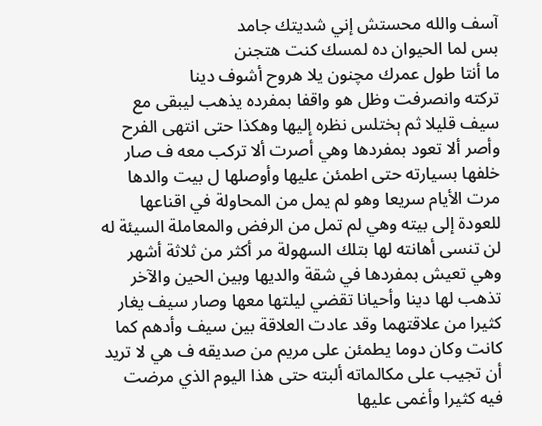آسف والله محستش إني شديتك جامد
بس لما الحيوان ده لمسك كنت هتجنن
ما أنتا طول عمرك مچنون يلا هروح أشوف دينا
تركته وانصرفت وظل هو واقفا بمفرده يذهب ليبقى مع سيف قليلا ثم ېختلس نظره إليها وهكذا حتى انتهى الفرح وأصر ألا تعود بمفردها وهي أصرت ألا تركب معه ف صار خلفها بسيارته حتى اطمئن عليها وأوصلها ل بيت والدها
مرت الأيام سريعا وهو لم يمل من المحاولة في اقناعها للعودة إلى بيته وهي لم تمل من الرفض والمعاملة السيئة له لن تنسى أهانته لها بتلك السهولة مر أكثر من ثلاثة أشهر وهي تعيش بمفردها في شقة والديها وبين الحين والآخر تذهب لها دينا وأحيانا تقضي ليلتها معها وصار سيف يغار كثيرا من علاقتهما وقد عادت العلاقة بين سيف وأدهم كما كانت وكان دوما يطمئن على مريم من صديقه ف هي لا تريد أن تجيب على مكالماته ألبته حتى هذا اليوم الذي مرضت فيه كثيرا وأغمى عليها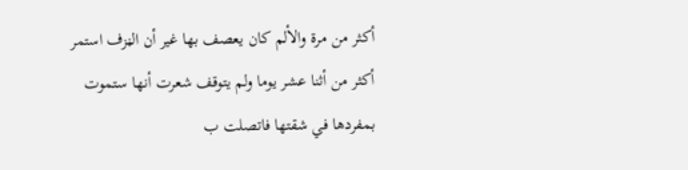أكثر من مرة والألم كان يعصف بها غير أن الڼزف استمر أكثر من أثنا عشر يوما ولم يتوقف شعرت أنها ستموت بمفردها في شقتها فاتصلت ب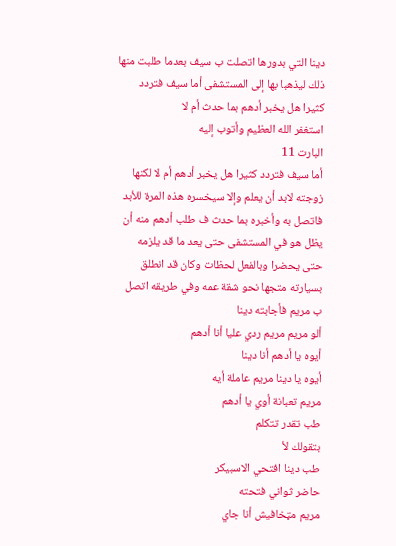دينا التي بدورها اتصلت ب سيف بعدما طلبت منها ذلك ليذهبا بها إلى المستشفى أما سيف فتردد كثيرا هل يخبر أدهم بما حدث أم لا
استغفر الله العظيم وأتوب إليه
البارت 11
أما سيف فتردد كثيرا هل يخبر أدهم أم لا لكنها زوجته لابد أن يعلم وإلا سيخسره هذه المرة للأبد فاتصل به وأخبره بما حدث ف طلب أدهم منه أن يظل هو في المستشفى حتى يعد ما قد يلزمه حتى يحضرا وبالفعل لحظات وكان قد انطلق بسيارته متجها نحو شقة عمه وفي طريقه اتصل ب مريم فأجابته دينا
ألو مريم مريم ردي عليا أنا أدهم
أيوه يا أدهم أنا دينا
أيوه يا دينا مريم عاملة أيه
مريم تعبانة أوي يا أدهم
طب تقدر تتكلم
بتقولك لأ
طب دينا افتحي الاسبيكر
حاضر ثواني فتحته
مريم مټخافيش أنا جاي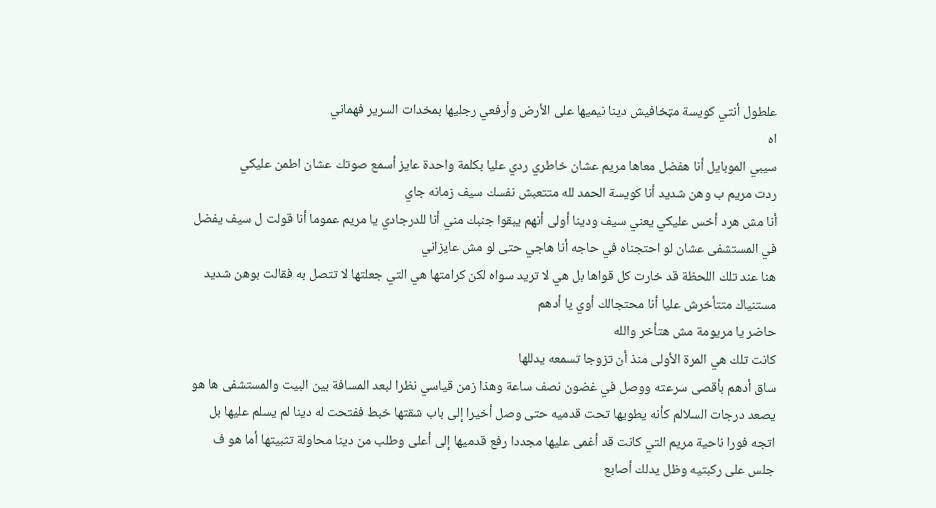علطول أنتي كويسة مټخافيش دينا نيميها على الأرض وأرفعي رجليها بمخدات السرير فهماني
اه
سيبي الموبايل أنا هفضل معاها مريم عشان خاطري ردي عليا بكلمة واحدة عايز أسمع صوتك عشان اطمن عليكي
ردت مريم ب وهن شديد أنا كويسة الحمد لله متتعبش نفسك سيف زمانه جاي
أنا مش هرد أخس عليكي يعني سيف ودينا أولى أنهم يبقوا جنبك مني أنا للدرجادي يا مريم عموما أنا قولت ل سيف يفضل في المستشفى عشان لو احتجناه في حاجه أنا هاجي حتى لو مش عايزاني
هنا عند تلك اللحظة قد خارت كل قواها بل هي لا تريد سواه لكن كرامتها هي التي جعلتها لا تتصل به فقالت بوهن شديد
مستنياك متتأخرش عليا أنا محتجالك أوي يا أدهم
حاضر يا مريومة مش هتأخر والله
كانت تلك هي المرة الأولى منذ أن تزوجا تسمعه يدللها
ساق أدهم بأقصى سرعته ووصل في غضون نصف ساعة وهذا زمن قياسي نظرا لبعد المسافة بين البيت والمستشفى ها هو يصعد درجات السلالم كأنه يطويها تحت قدميه حتى وصل أخيرا إلى باب شقتها خبط ففتحت له دينا لم يسلم عليها بل اتجه فورا ناحية مريم التي كانت قد أغمى عليها مجددا رفع قدميها إلى أعلى وطلب من دينا محاولة تثبيتها أما هو ف جلس على ركبتيه وظل يدلك أصابع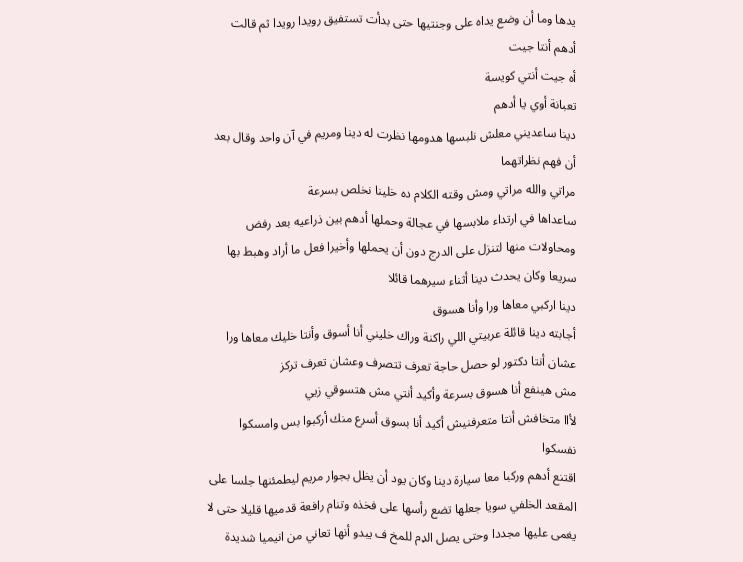يدها وما أن وضع يداه على وجنتيها حتى بدأت تستفيق رويدا رويدا ثم قالت
أدهم أنتا جيت
أه جيت أنتي كويسة
تعبانة أوي يا أدهم
دينا ساعديني معلش نلبسها هدومها نظرت له دينا ومريم في آن واحد وقال بعد أن فهم نظراتهما
مراتي والله مراتي ومش وقته الكلام ده خلينا نخلص بسرعة
ساعداها في ارتداء ملابسها في عجالة وحملها أدهم بين ذراعيه بعد رفض ومحاولات منها لتنزل على الدرج دون أن يحملها وأخيرا فعل ما أراد وهبط بها سريعا وكان يحدث دينا أثناء سيرهما قائلا
دينا اركبي معاها ورا وأنا هسوق
أجابته دينا قائلة عربيتي اللي راكنة وراك خليني أنا أسوق وأنتا خليك معاها ورا عشان أنتا دكتور لو حصل حاجة تعرف تتصرف وعشان تعرف تركز
مش هينفع أنا هسوق بسرعة وأكيد أنتي مش هتسوقي زيي
لأاا متخافش أنتا متعرفنيش أكيد أنا بسوق أسرع منك أركبوا بس وامسكوا نفسكوا
اقتنع أدهم وركبا معا سيارة دينا وكان يود أن يظل بجوار مريم ليطمئنها جلسا على المقعد الخلفي سويا جعلها تضع رأسها على فخذه وتنام رافعة قدميها قليلا حتى لا يغمى عليها مجددا وحتى يصل الډم للمخ ف يبدو أنها تعاني من انيميا شديدة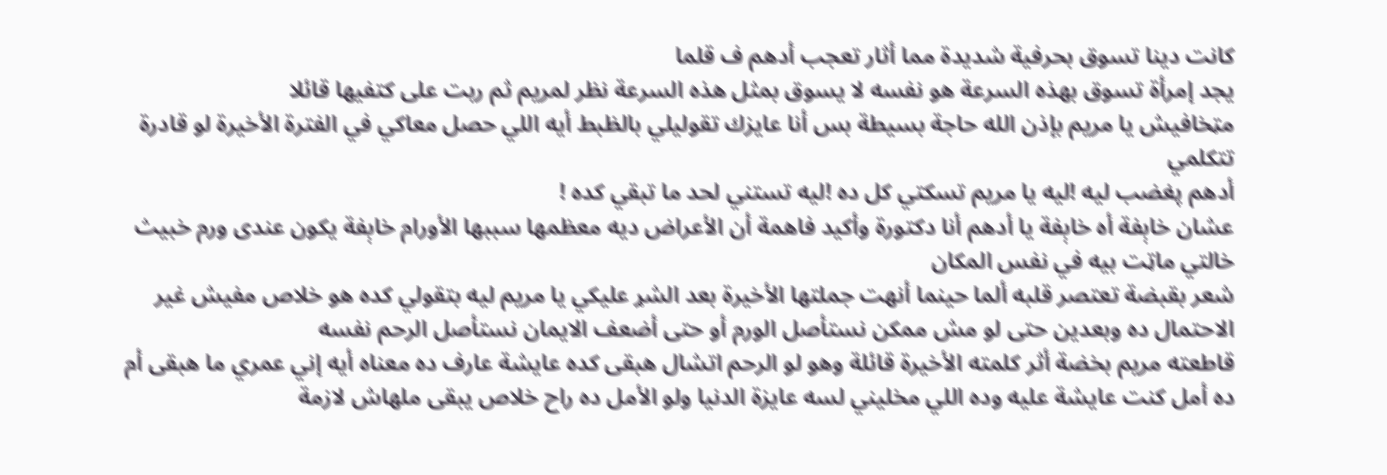كانت دينا تسوق بحرفية شديدة مما أثار تعجب أدهم ف قلما
يجد إمرأة تسوق بهذه السرعة هو نفسه لا يسوق بمثل هذه السرعة نظر لمريم ثم ربت على كتفيها قائلا
مټخافيش يا مريم بإذن الله حاجة بسيطة بس أنا عايزك تقوليلي بالظبط أيه اللي حصل معاكي في الفترة الأخيرة لو قادرة تتكلمي
أدهم پغضب ليه !ليه يا مريم تسكتي كل ده !ليه تستني لحد ما تبقي كده !
عشان خاېفة أه خاېفة يا أدهم أنا دكتورة وأكيد فاهمة أن الأعراض ديه معظمها سببها الأورام خاېفة يكون عندى ورم خبيث خالتي ماټت بيه في نفس المكان
شعر بقبضة تعتصر قلبه ألما حينما أنهت جملتها الأخيرة بعد الشړ عليكي يا مريم ليه بتقولي كده هو خلاص مفيش غير الاحتمال ده وبعدين حتى لو مش ممكن نستأصل الورم أو حتى أضعف الايمان نستأصل الرحم نفسه
قاطعته مريم بخضة أثر كلمته الأخيرة قائلة وهو لو الرحم اتشال هبقى كده عايشة عارف ده معناه أيه إني عمري ما هبقى أم ده أمل كنت عايشة عليه وده اللي مخليني لسه عايزة الدنيا ولو الأمل ده راح خلاص يبقى ملهاش لازمة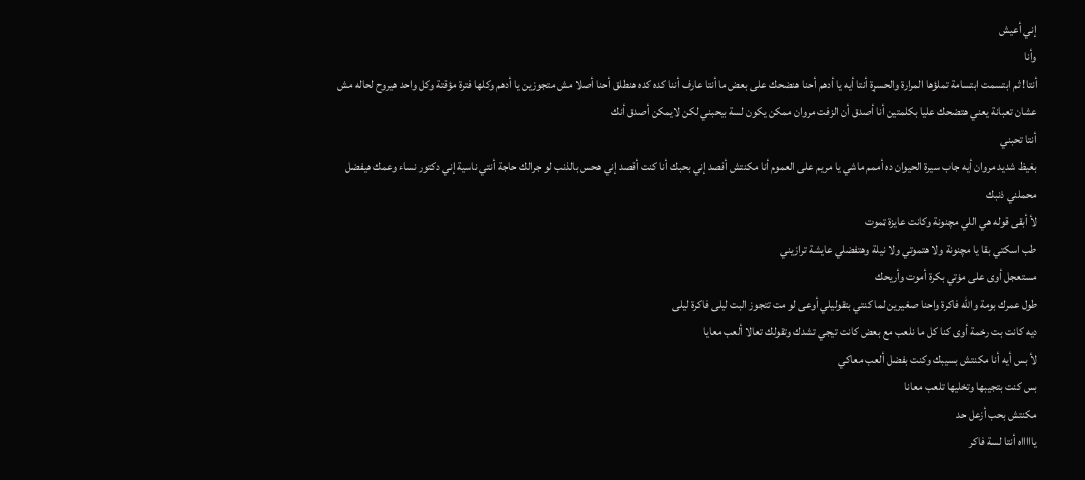إني أعيش
وأنا
أنتا! ثم ابتسمت ابتسامة تملؤها المرارة والحسړة أنتا أيه يا أدهم أحنا هنضحك على بعض ما أنتا عارف أننا كده كده هنطلق أحنا أصلا مش متجوزين يا أدهم وكلها فترة مؤقتة وكل واحد هيروح لحاله مش عشان تعبانة يعني هتضحك عليا بكلمتين أنا أصدق أن الزفت مروان ممكن يكون لسة بيحبني لكن لايمكن أصدق أنك
أنتا تحبني
بغيظ شديد مروان أيه جاب سيرة الحيوان ده أممم ماشي يا مريم على العموم أنا مكنتش أقصد إني بحبك أنا كنت أقصد إني هحس بالذنب لو جرالك حاجة أنتي ناسية إني دكتور نساء وعمك هيفضل محملني ذنبك
لأ أبقى قوله هي اللي مچنونة وكانت عايزة ټموت
طب اسكتي بقا يا مچنونة ولا ھتموتي ولا نيلة وهتفضلي عايشة ترازيني
مستعجل أوى على مۏتي بكرة أموت وأريحك
طول عمرك بومة والله فاكرة واحنا صغيرين لما كنتي بتقوليلي أوعى لو مت تتجوز البت ليلى فاكرة ليلى
ديه كانت بت رخمة أوى كنا كل ما نلعب مع بعض كانت تيجي تشدك وتقولك تعالا ألعب معايا
لأ بس أيه أنا مكنتش بسيبك وكنت بفضل ألعب معاكي
بس كنت بتجيبها وتخليها تلعب معانا
مكنتش بحب أزعل حد
ياااااه أنتا لسة فاكر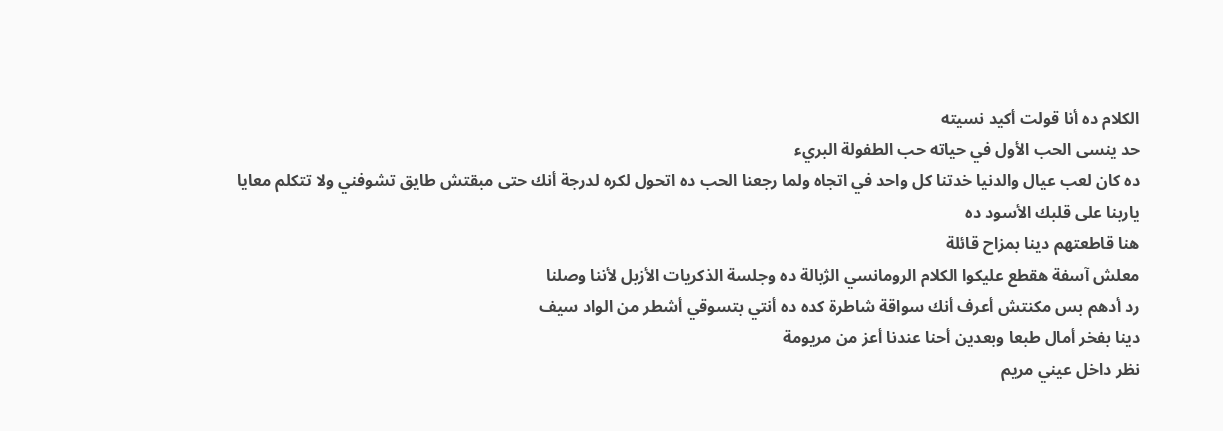الكلام ده أنا قولت أكيد نسيته
حد ينسى الحب الأول في حياته حب الطفولة البريء
ده كان لعب عيال والدنيا خدتنا كل واحد في اتجاه ولما رجعنا الحب ده اتحول لكره لدرجة أنك حتى مبقتش طايق تشوفني ولا تتكلم معايا
ياربنا على قلبك الأسود ده
هنا قاطعتهم دينا بمزاح قائلة
معلش آسفة هقطع عليكوا الكلام الرومانسي الژبالة ده وجلسة الذكريات الأزبل لأننا وصلنا
رد أدهم بس مكنتش أعرف أنك سواقة شاطرة كده ده أنتي بتسوقي أشطر من الواد سيف
دينا بفخر أمال طبعا وبعدين أحنا عندنا أعز من مريومة
نظر داخل عيني مريم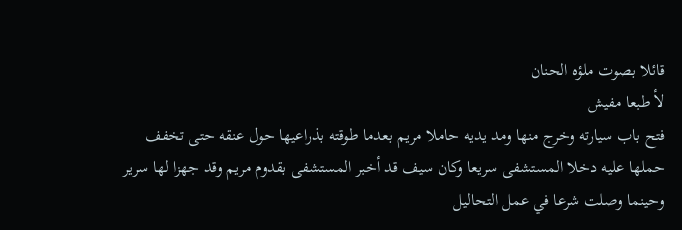قائلا بصوت ملؤه الحنان
لأ طبعا مفيش
فتح باب سيارته وخرج منها ومد يديه حاملا مريم بعدما طوقته بذراعيها حول عنقه حتى تخفف حملها عليه دخلا المستشفى سريعا وكان سيف قد أخبر المستشفى بقدوم مريم وقد جهزا لها سرير وحينما وصلت شرعا في عمل التحاليل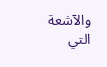والآشعة التي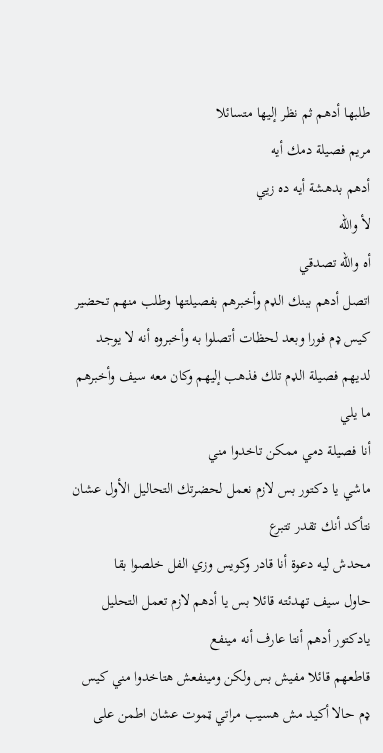طلبها أدهم ثم نظر إليها متسائلا
مريم فصيلة دمك أيه
أدهم بدهشة أيه ده زيي
لأ والله
أه والله تصدقي
اتصل أدهم ببنك الډم وأخبرهم بفصيلتها وطلب منهم تحضير كيس ډم فورا وبعد لحظات أتصلوا به وأخبروه أنه لا يوجد لديهم فصيلة الډم تلك فذهب إليهم وكان معه سيف وأخبرهم ما يلي
أنا فصيلة دمي ممكن تاخدوا مني
ماشي يا دكتور بس لازم نعمل لحضرتك التحاليل الأول عشان نتأكد أنك تقدر تتبرع
محدش ليه دعوة أنا قادر وكويس وزي الفل خلصوا بقا
حاول سيف تهدئته قائلا بس يا أدهم لازم تعمل التحليل
يادكتور أدهم أنتا عارف أنه مينفع
قاطعهم قائلا مفيش بس ولكن ومينفعش هتاخدوا مني كيس ډم حالا أكيد مش هسيب مراتي ټموت عشان اطمن على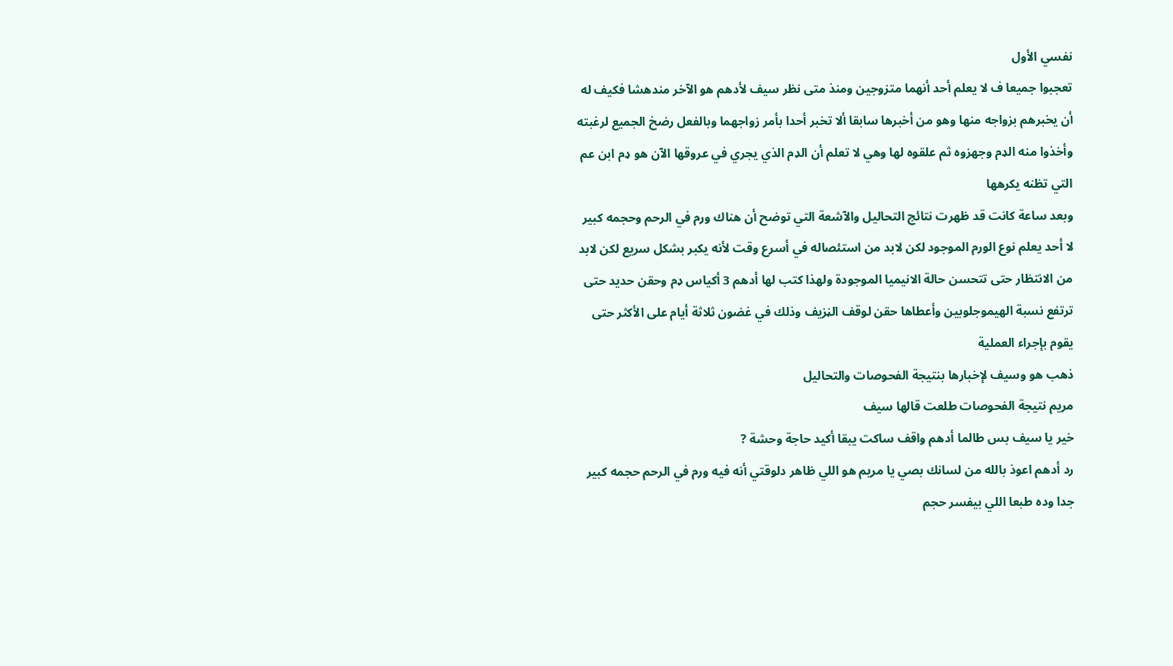نفسي الأول
تعجبوا جميعا ف لا يعلم أحد أنهما متزوجين ومنذ متى نظر سيف لأدهم هو الآخر مندهشا فكيف له أن يخبرهم بزواجه منها وهو من أخبرها سابقا ألا تخبر أحدا بأمر زواجهما وبالفعل رضخ الجميع لرغبته وأخذوا منه الډم وجهزوه ثم علقوه لها وهي لا تعلم أن الډم الذي يجري في عروقها الآن هو ډم ابن عم التي تظنه يكرهها
وبعد ساعة كانت قد ظهرت نتائج التحاليل والآشعة التي توضح أن هناك ورم في الرحم وحجمه كبير لا أحد يعلم نوع الورم الموجود لكن لابد من استئصاله في أسرع وقت لأنه يكبر بشكل سريع لكن لابد من الانتظار حتى تتحسن حالة الانيميا الموجودة ولهذا كتب لها أدهم 3 أكياس ډم وحقن حديد حتى ترتفع نسبة الهيموجلوبين وأعطاها حقن لوقف الڼزيف وذلك في غضون ثلاثة أيام على الأكثر حتى يقوم بإجراء العملية
ذهب هو وسيف لإخبارها بنتيجة الفحوصات والتحاليل
مريم نتيجة الفحوصات طلعت قالها سيف
خير يا سيف بس طالما أدهم واقف ساكت يبقا أكيد حاجة وحشة ?
رد أدهم اعوذ بالله من لسانك بصي يا مريم هو اللي ظاهر دلوقتي أنه فيه ورم في الرحم حجمه كبير جدا وده طبعا اللي بيفسر حجم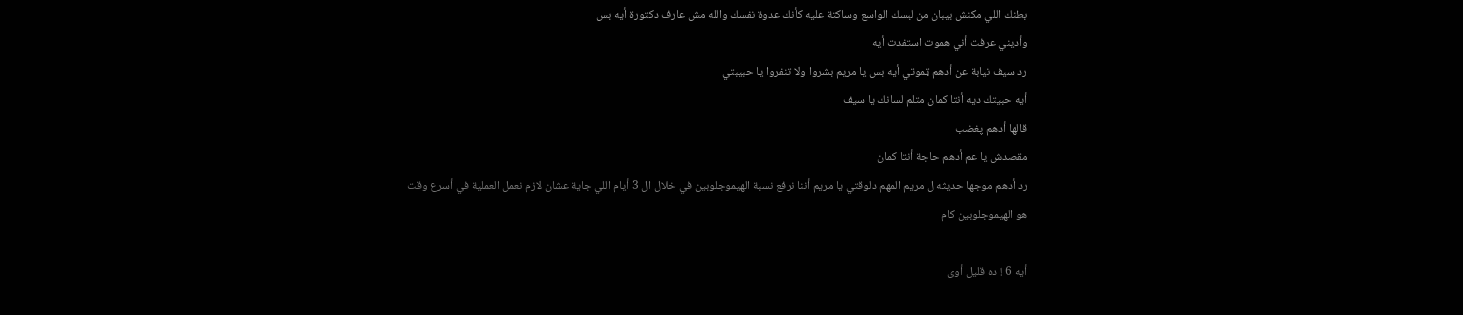بطنك اللي مكنش بيبان من لبسك الواسع وساكتة عليه كأنك عدوة نفسك والله مش عارف دكتورة أيه بس
وأديني عرفت أني ھموت استفدت أيه
رد سيف نيابة عن أدهم ټموتي أيه بس يا مريم بشروا ولا تنفروا يا حبيبتي
أيه حبيتك ديه أنتا كمان متلم لسانك يا سيف
قالها أدهم پغضب
مقصدش يا عم أدهم حاجة أنتا كمان
رد أدهم موجها حديثه ل مريم المهم دلوقتي يا مريم أننا نرفع نسبة الهيموجلوبين في خلال ال 3 أيام اللي جاية عشان لازم نعمل العملية في أسرع وقت
هو الهيموجلوبين كام

أيه 6 ! ده قليل أوى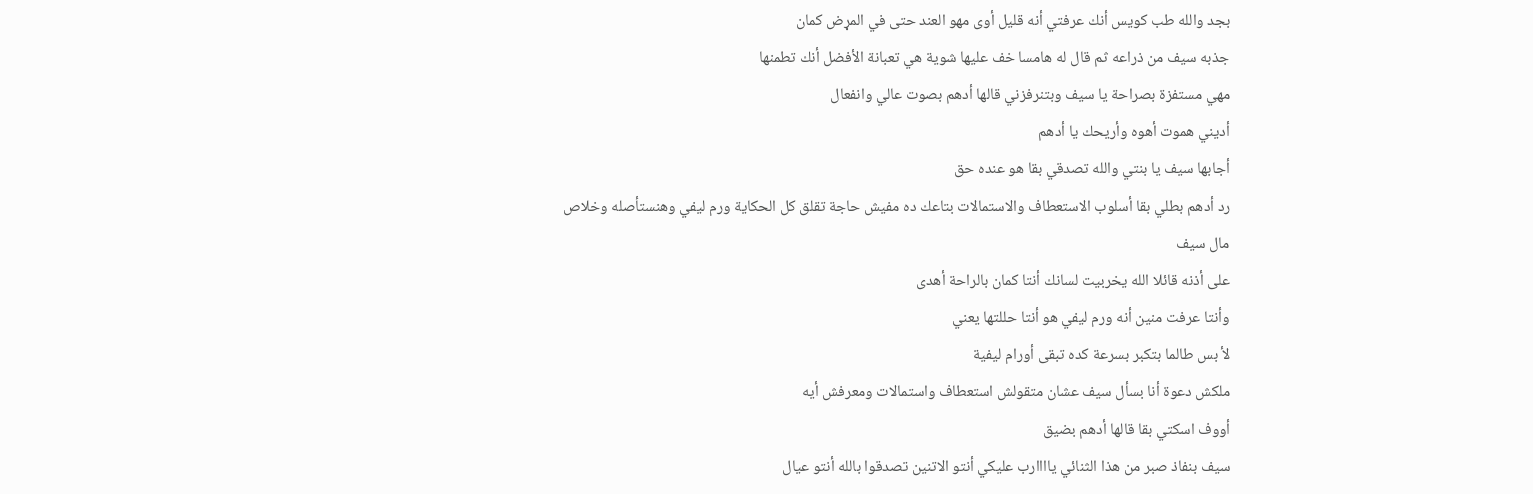بجد والله طب كويس أنك عرفتي أنه قليل أوى مهو العند حتى في المړض كمان
جذبه سيف من ذراعه ثم قال له هامسا خف عليها شوية هي تعبانة الأفضل أنك تطمنها
مهي مستفزة بصراحة يا سيف وبتنرفزني قالها أدهم بصوت عالي وانفعال
أديني ھموت أهوه وأريحك يا أدهم
أجابها سيف يا بنتي والله تصدقي بقا هو عنده حق
رد أدهم بطلي بقا أسلوب الاستعطاف والاستمالات بتاعك ده مفيش حاجة تقلق كل الحكاية ورم ليفي وهنستأصله وخلاص
مال سيف
على أذنه قائلا الله يخربيت لسانك أنتا كمان بالراحة أهدى
وأنتا عرفت منين أنه ورم ليفي هو أنتا حللتها يعني
لأ بس طالما بتكبر بسرعة كده تبقى أورام ليفية
ملكش دعوة أنا بسأل سيف عشان متقولش استعطاف واستمالات ومعرفش أيه
أووف اسكتي بقا قالها أدهم بضيق
سيف بنفاذ صبر من هذا الثنائي ياااارب عليكي أنتو الاتنين تصدقوا بالله أنتو عيال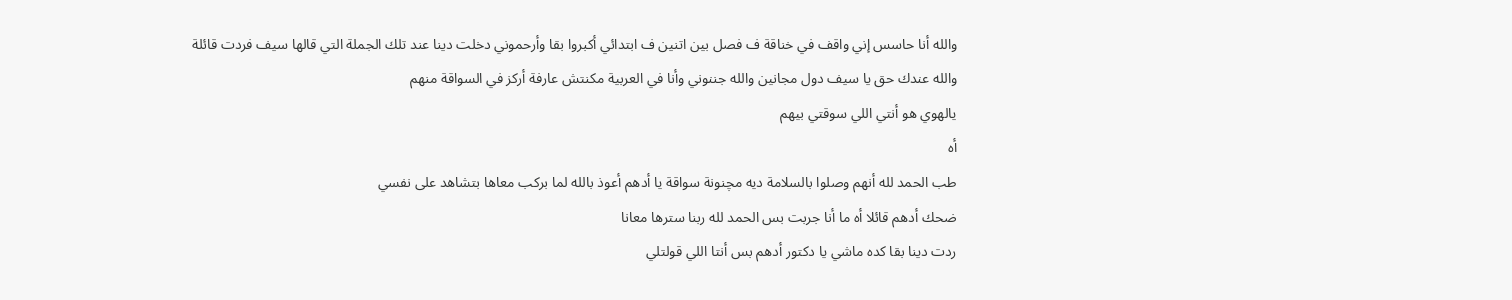والله أنا حاسس إني واقف في خناقة ف فصل بين اتنين ف ابتدائي أكبروا بقا وأرحموني دخلت دينا عند تلك الجملة التي قالها سيف فردت قائلة
والله عندك حق يا سيف دول مجانين والله جننوني وأنا في العربية مكنتش عارفة أركز في السواقة منهم
يالهوي هو أنتي اللي سوقتي بيهم
أه
طب الحمد لله أنهم وصلوا بالسلامة ديه مچنونة سواقة يا أدهم أعوذ بالله لما بركب معاها بتشاهد على نفسي
ضحك أدهم قائلا أه ما أنا جربت بس الحمد لله ربنا سترها معانا
ردت دينا بقا كده ماشي يا دكتور أدهم بس أنتا اللي قولتلي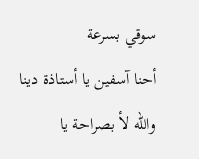سوقي بسرعة
أحنا آسفين يا أستاذة دينا والله لأ بصراحة يا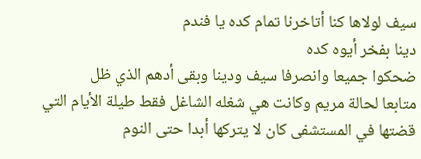سيف لولاها كنا أتاخرنا تمام كده يا فندم
دينا بفخر أيوه كده
ضحكوا جميعا وانصرفا سيف ودينا وبقى أدهم الذي ظل
متابعا لحالة مريم وكانت هي شغله الشاغل فقط طيلة الأيام التي قضتها في المستشفى كان لا يتركها أبدا حتى النوم